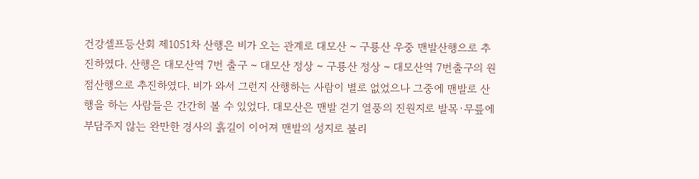건강셀프등산회 제1051차 산행은 비가 오는 관계로 대모산 ~ 구룡산 우중 맨발산행으로 추진하였다. 산행은 대모산역 7번 출구 ~ 대모산 정상 ~ 구룡산 정상 ~ 대모산역 7번출구의 원점산행으로 추진하였다. 비가 와서 그런지 산행하는 사람이 별로 없었으나 그중에 맨발로 산행을 하는 사람들은 간간히 볼 수 있었다. 대모산은 맨발 걷기 열풍의 진원지로 발목·무릎에 부담주지 않는 완만한 경사의 흙길이 이어져 맨발의 성지로 불리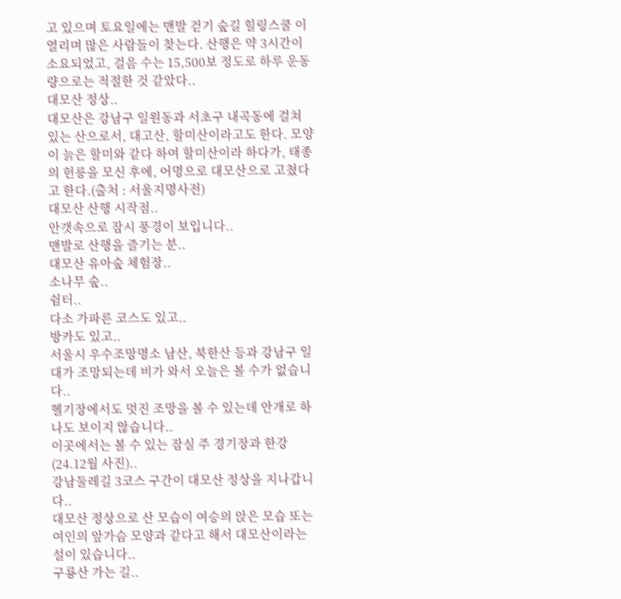고 있으며 토요일에는 맨발 걷기 숲길 힐링스쿨 이 열리며 많은 사람들이 찾는다. 산행은 약 3시간이 소요되었고, 걸음 수는 15,500보 정도로 하루 운동량으로는 적절한 것 같았다..
대모산 정상..
대모산은 강남구 일원동과 서초구 내곡동에 걸쳐 있는 산으로서, 대고산, 할미산이라고도 한다. 모양이 늙은 할미와 같다 하여 할미산이라 하다가, 태종의 헌릉을 모신 후에, 어명으로 대모산으로 고쳤다고 한다.(출처 : 서울지명사전)
대모산 산행 시작점..
안갯속으로 잠시 풍경이 보입니다..
맨발로 산행을 즐기는 분..
대모산 유아숲 체험장..
소나무 숲..
쉼터..
다소 가파른 코스도 있고..
방카도 있고..
서울시 우수조망명소 남산, 북한산 등과 강남구 일대가 조망되는데 비가 와서 오늘은 볼 수가 없습니다..
헬기장에서도 멋진 조망을 볼 수 있는데 안개로 하나도 보이지 않습니다..
이곳에서는 볼 수 있는 잠실 주 경기장과 한강(24.12월 사진)..
강남둘레길 3코스 구간이 대모산 정상을 지나갑니다..
대모산 정상으로 산 모습이 여승의 앉은 모습 또는 여인의 앞가슴 모양과 같다고 해서 대모산이라는 설이 있습니다..
구룡산 가는 길..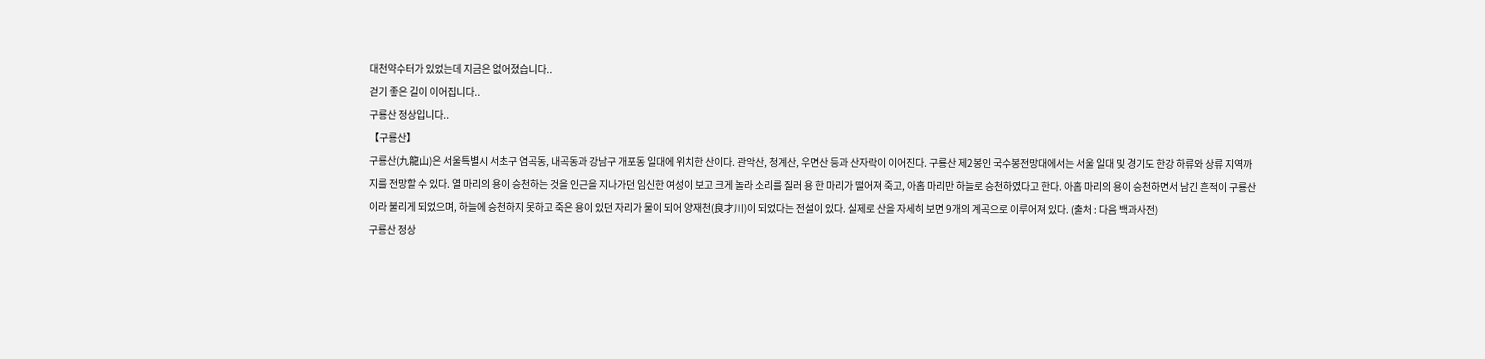대천약수터가 있었는데 지금은 없어졌습니다..
걷기 좋은 길이 이어집니다..
구룡산 정상입니다..
【구룡산】
구룡산(九龍山)은 서울특별시 서초구 염곡동, 내곡동과 강남구 개포동 일대에 위치한 산이다. 관악산, 청계산, 우면산 등과 산자락이 이어진다. 구룡산 제2봉인 국수봉전망대에서는 서울 일대 및 경기도 한강 하류와 상류 지역까지를 전망할 수 있다. 열 마리의 용이 승천하는 것을 인근을 지나가던 임신한 여성이 보고 크게 놀라 소리를 질러 용 한 마리가 떨어져 죽고, 아홉 마리만 하늘로 승천하였다고 한다. 아홉 마리의 용이 승천하면서 남긴 흔적이 구룡산이라 불리게 되었으며, 하늘에 승천하지 못하고 죽은 용이 있던 자리가 물이 되어 양재천(良才川)이 되었다는 전설이 있다. 실제로 산을 자세히 보면 9개의 계곡으로 이루어져 있다. (출처 : 다음 백과사전)
구룡산 정상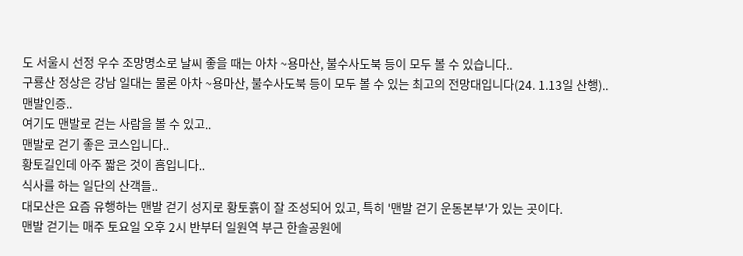도 서울시 선정 우수 조망명소로 날씨 좋을 때는 아차 ~용마산, 불수사도북 등이 모두 볼 수 있습니다..
구룡산 정상은 강남 일대는 물론 아차 ~용마산, 불수사도북 등이 모두 볼 수 있는 최고의 전망대입니다(24. 1.13일 산행)..
맨발인증..
여기도 맨발로 걷는 사람을 볼 수 있고..
맨발로 걷기 좋은 코스입니다..
황토길인데 아주 짧은 것이 흠입니다..
식사를 하는 일단의 산객들..
대모산은 요즘 유행하는 맨발 걷기 성지로 황토흙이 잘 조성되어 있고, 특히 '맨발 걷기 운동본부'가 있는 곳이다.
맨발 걷기는 매주 토요일 오후 2시 반부터 일원역 부근 한솔공원에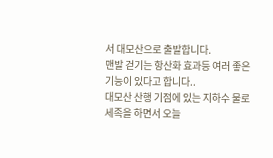서 대모산으로 출발합니다.
맨발 걷기는 항산화 효과등 여러 좋은 기능이 있다고 합니다..
대모산 산행 기점에 있는 지하수 물로 세족을 하면서 오늘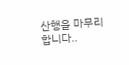산행을 마무리합니다..